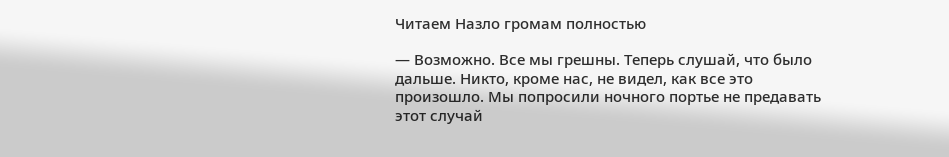Читаем Назло громам полностью

— Возможно. Все мы грешны. Теперь слушай, что было дальше. Никто, кроме нас, не видел, как все это произошло. Мы попросили ночного портье не предавать этот случай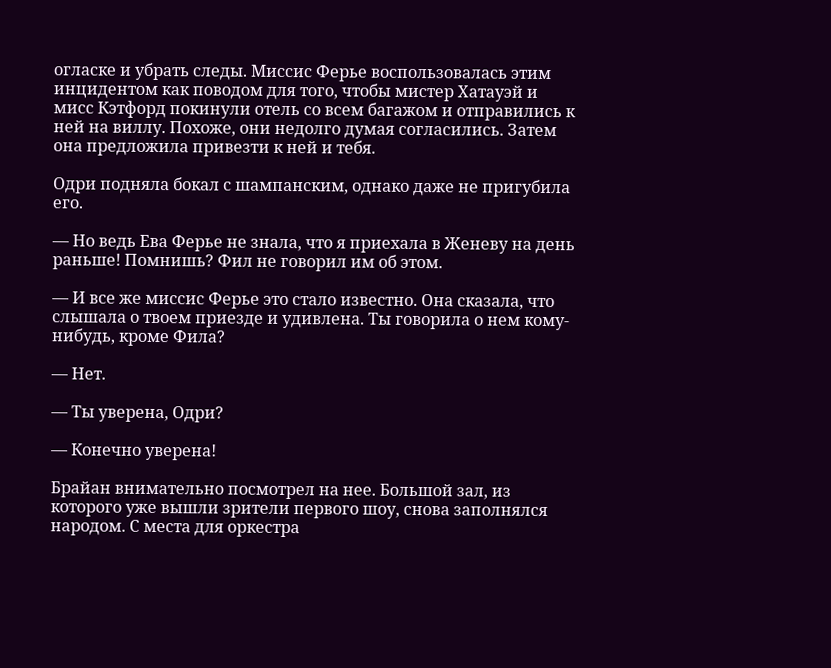огласке и убрать следы. Миссис Ферье воспользовалась этим инцидентом как поводом для того, чтобы мистер Хатауэй и мисс Кэтфорд покинули отель со всем багажом и отправились к ней на виллу. Похоже, они недолго думая согласились. Затем она предложила привезти к ней и тебя.

Одри подняла бокал с шампанским, однако даже не пригубила его.

— Но ведь Ева Ферье не знала, что я приехала в Женеву на день раньше! Помнишь? Фил не говорил им об этом.

— И все же миссис Ферье это стало известно. Она сказала, что слышала о твоем приезде и удивлена. Ты говорила о нем кому-нибудь, кроме Фила?

— Нет.

— Ты уверена, Одри?

— Конечно уверена!

Брайан внимательно посмотрел на нее. Большой зал, из которого уже вышли зрители первого шоу, снова заполнялся народом. С места для оркестра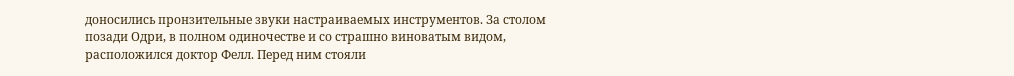доносились пронзительные звуки настраиваемых инструментов. За столом позади Одри, в полном одиночестве и со страшно виноватым видом, расположился доктор Фелл. Перед ним стояли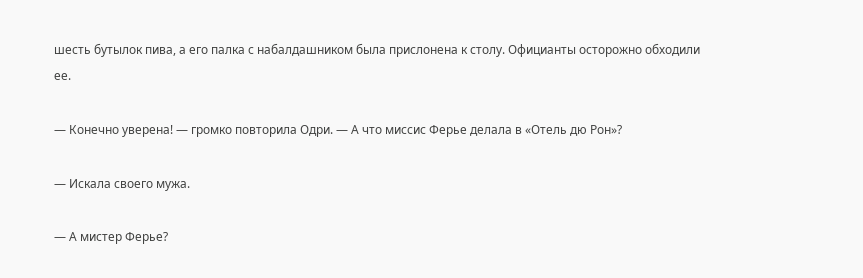шесть бутылок пива, а его палка с набалдашником была прислонена к столу. Официанты осторожно обходили ее.

— Конечно уверена! — громко повторила Одри. — А что миссис Ферье делала в «Отель дю Рон»?

— Искала своего мужа.

— А мистер Ферье?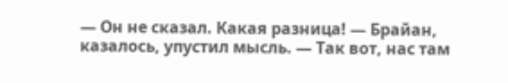— Он не сказал. Какая разница! — Брайан, казалось, упустил мысль. — Так вот, нас там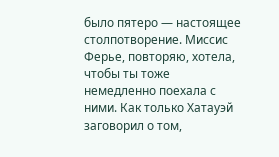было пятеро — настоящее столпотворение. Миссис Ферье, повторяю, хотела, чтобы ты тоже немедленно поехала с ними. Как только Хатауэй заговорил о том,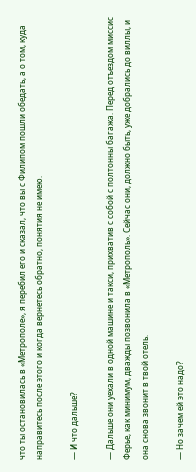что ты остановилась в «Метрополе», я перебил его и сказал, что вы с Филипом пошли обедать, а о том, куда направитесь после этого и когда вернетесь обратно, понятия не имею.

— И что дальше?

— Дальше они уехали в одной машине и такси, прихватив с собой с полтонны багажа. Перед отъездом миссис Ферье, как минимум, дважды позвонила в «Метрополь». Сейчас они, должно быть, уже добрались до виллы, и она снова звонит в твой отель.

— Но зачем ей это надо?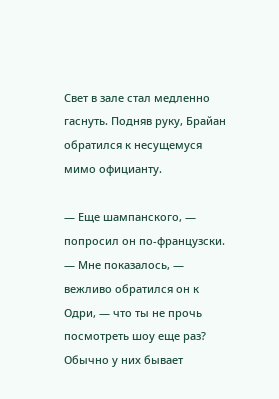Свет в зале стал медленно гаснуть. Подняв руку, Брайан обратился к несущемуся мимо официанту.

— Еще шампанского, — попросил он по-французски. — Мне показалось, — вежливо обратился он к Одри, — что ты не прочь посмотреть шоу еще раз? Обычно у них бывает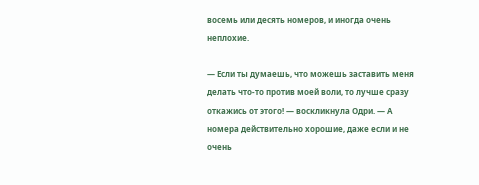восемь или десять номеров, и иногда очень неплохие.

— Если ты думаешь, что можешь заставить меня делать что-то против моей воли, то лучше сразу откажись от этого! — воскликнула Одри. — А номера действительно хорошие, даже если и не очень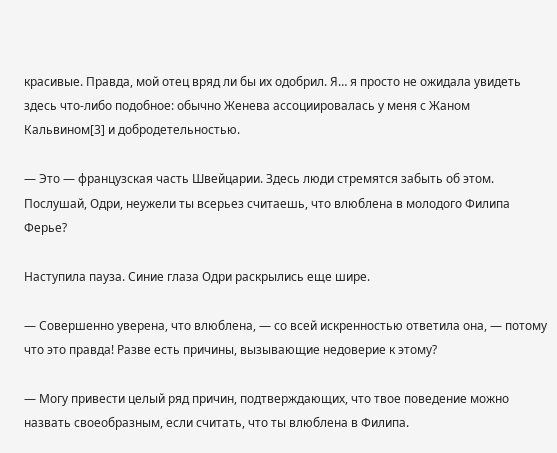красивые. Правда, мой отец вряд ли бы их одобрил. Я… я просто не ожидала увидеть здесь что-либо подобное: обычно Женева ассоциировалась у меня с Жаном Кальвином[3] и добродетельностью.

— Это — французская часть Швейцарии. Здесь люди стремятся забыть об этом. Послушай, Одри, неужели ты всерьез считаешь, что влюблена в молодого Филипа Ферье?

Наступила пауза. Синие глаза Одри раскрылись еще шире.

— Совершенно уверена, что влюблена, — со всей искренностью ответила она, — потому что это правда! Разве есть причины, вызывающие недоверие к этому?

— Могу привести целый ряд причин, подтверждающих, что твое поведение можно назвать своеобразным, если считать, что ты влюблена в Филипа.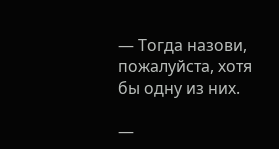— Тогда назови, пожалуйста, хотя бы одну из них.

—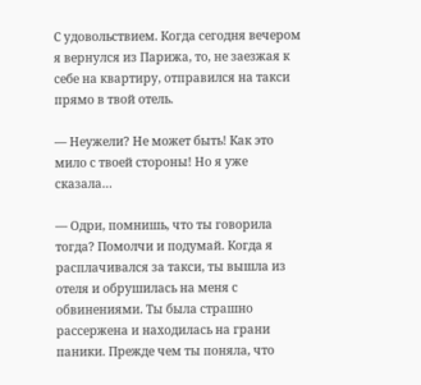С удовольствием. Когда сегодня вечером я вернулся из Парижа, то, не заезжая к себе на квартиру, отправился на такси прямо в твой отель.

— Неужели? Не может быть! Как это мило с твоей стороны! Но я уже сказала…

— Одри, помнишь, что ты говорила тогда? Помолчи и подумай. Когда я расплачивался за такси, ты вышла из отеля и обрушилась на меня с обвинениями. Ты была страшно рассержена и находилась на грани паники. Прежде чем ты поняла, что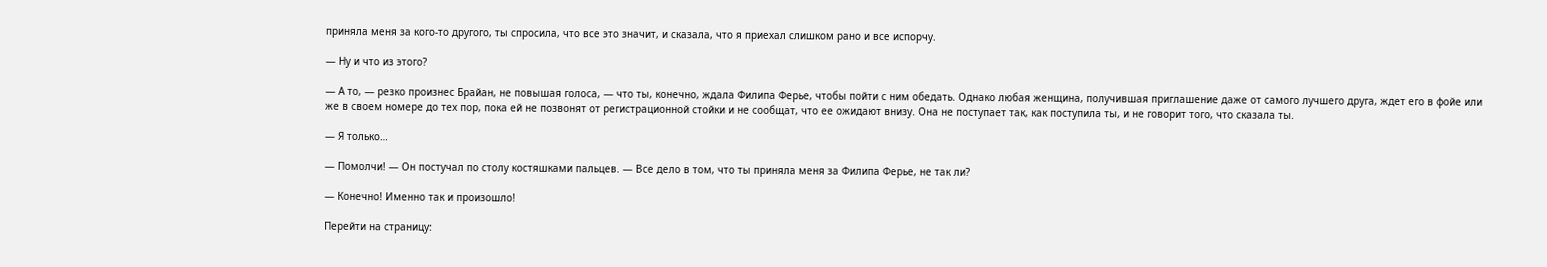приняла меня за кого-то другого, ты спросила, что все это значит, и сказала, что я приехал слишком рано и все испорчу.

— Ну и что из этого?

— А то, — резко произнес Брайан, не повышая голоса, — что ты, конечно, ждала Филипа Ферье, чтобы пойти с ним обедать. Однако любая женщина, получившая приглашение даже от самого лучшего друга, ждет его в фойе или же в своем номере до тех пор, пока ей не позвонят от регистрационной стойки и не сообщат, что ее ожидают внизу. Она не поступает так, как поступила ты, и не говорит того, что сказала ты.

— Я только…

— Помолчи! — Он постучал по столу костяшками пальцев. — Все дело в том, что ты приняла меня за Филипа Ферье, не так ли?

— Конечно! Именно так и произошло!

Перейти на страницу: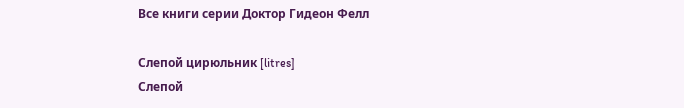Все книги серии Доктор Гидеон Фелл

Слепой цирюльник [litres]
Слепой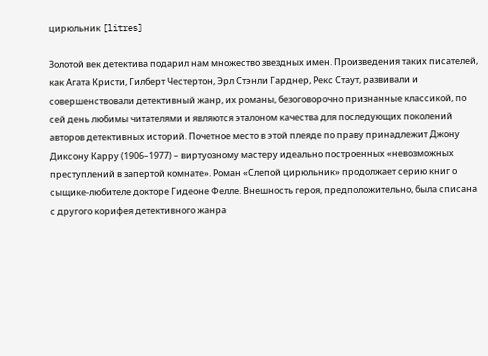цирюльник [litres]

Золотой век детектива подарил нам множество звездных имен. Произведения таких писателей, как Агата Кристи, Гилберт Честертон, Эрл Стэнли Гарднер, Рекс Стаут, развивали и совершенствовали детективный жанр, их романы, безоговорочно признанные классикой, по сей день любимы читателями и являются эталоном качества для последующих поколений авторов детективных историй. Почетное место в этой плеяде по праву принадлежит Джону Диксону Карру (1906–1977) – виртуозному мастеру идеально построенных «невозможных преступлений в запертой комнате». Роман «Слепой цирюльник» продолжает серию книг о сыщике-любителе докторе Гидеоне Фелле. Внешность героя, предположительно, была списана с другого корифея детективного жанра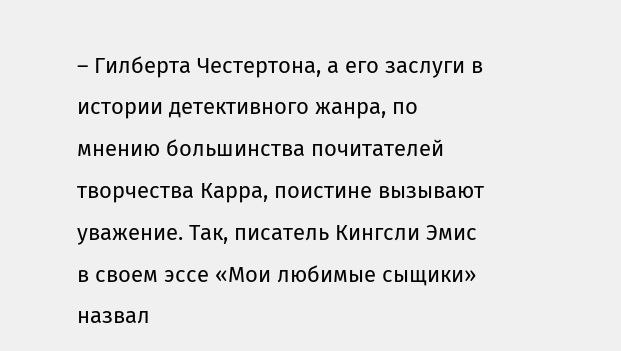– Гилберта Честертона, а его заслуги в истории детективного жанра, по мнению большинства почитателей творчества Карра, поистине вызывают уважение. Так, писатель Кингсли Эмис в своем эссе «Мои любимые сыщики» назвал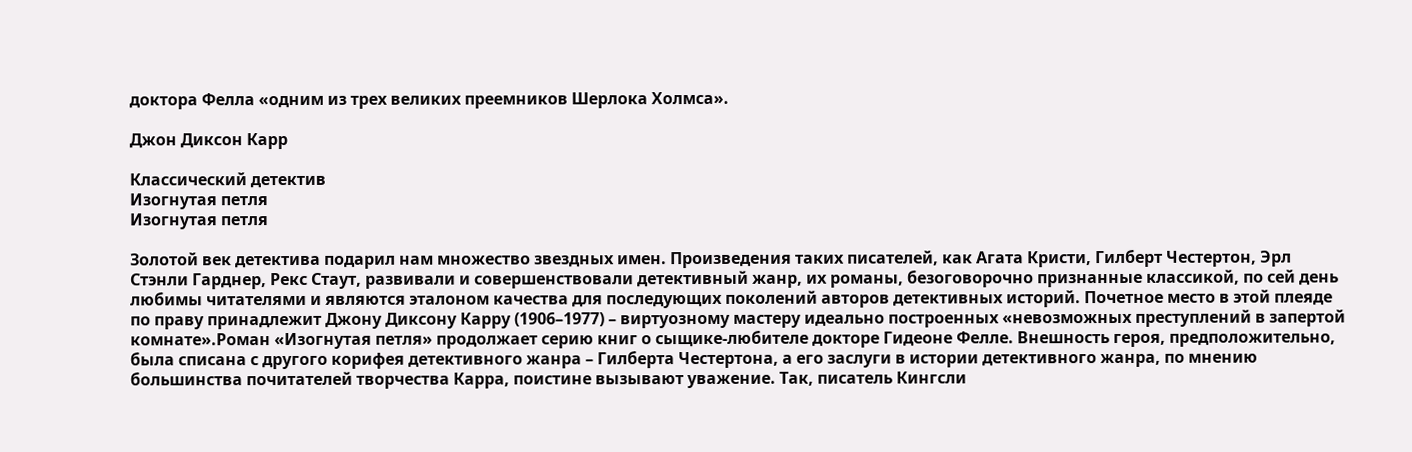доктора Фелла «одним из трех великих преемников Шерлока Холмса».

Джон Диксон Карр

Классический детектив
Изогнутая петля
Изогнутая петля

Золотой век детектива подарил нам множество звездных имен. Произведения таких писателей, как Агата Кристи, Гилберт Честертон, Эрл Стэнли Гарднер, Рекс Стаут, развивали и совершенствовали детективный жанр, их романы, безоговорочно признанные классикой, по сей день любимы читателями и являются эталоном качества для последующих поколений авторов детективных историй. Почетное место в этой плеяде по праву принадлежит Джону Диксону Карру (1906–1977) – виртуозному мастеру идеально построенных «невозможных преступлений в запертой комнате».Роман «Изогнутая петля» продолжает серию книг о сыщике-любителе докторе Гидеоне Фелле. Внешность героя, предположительно, была списана с другого корифея детективного жанра – Гилберта Честертона, а его заслуги в истории детективного жанра, по мнению большинства почитателей творчества Карра, поистине вызывают уважение. Так, писатель Кингсли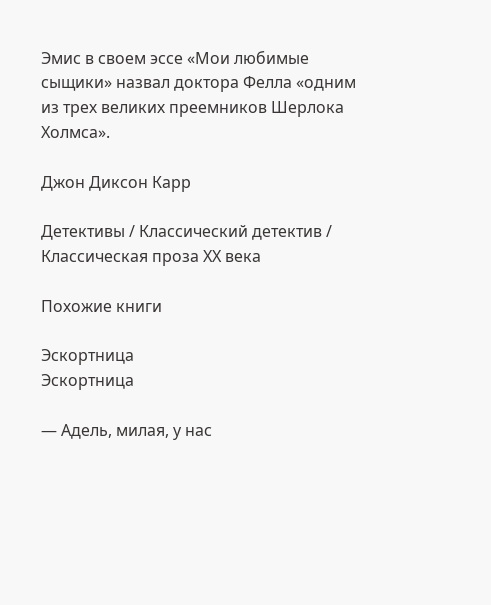Эмис в своем эссе «Мои любимые сыщики» назвал доктора Фелла «одним из трех великих преемников Шерлока Холмса».

Джон Диксон Карр

Детективы / Классический детектив / Классическая проза ХX века

Похожие книги

Эскортница
Эскортница

— Адель, милая, у нас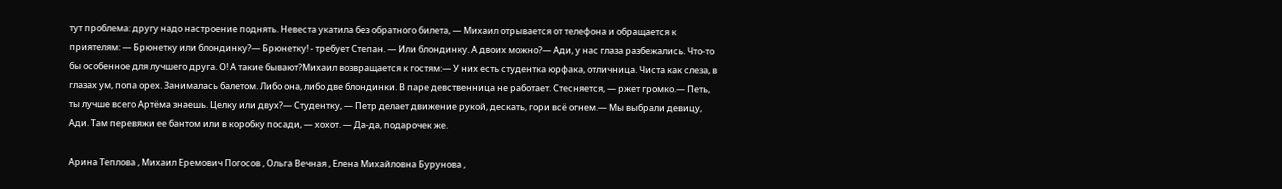тут проблема: другу надо настроение поднять. Невеста укатила без обратного билета, — Михаил отрывается от телефона и обращается к приятелям: — Брюнетку или блондинку?— Брюнетку! - требует Степан. — Или блондинку. А двоих можно?— Ади, у нас глаза разбежались. Что-то бы особенное для лучшего друга. О! А такие бывают?Михаил возвращается к гостям:— У них есть студентка юрфака, отличница. Чиста как слеза, в глазах ум, попа орех. Занималась балетом. Либо она, либо две блондинки. В паре девственница не работает. Стесняется, — ржет громко.— Петь, ты лучше всего Артёма знаешь. Целку или двух?— Студентку, — Петр делает движение рукой, дескать, гори всё огнем.— Мы выбрали девицу, Ади. Там перевяжи ее бантом или в коробку посади, — хохот. — Да-да, подарочек же.

Арина Теплова , Михаил Еремович Погосов , Ольга Вечная , Елена Михайловна Бурунова ,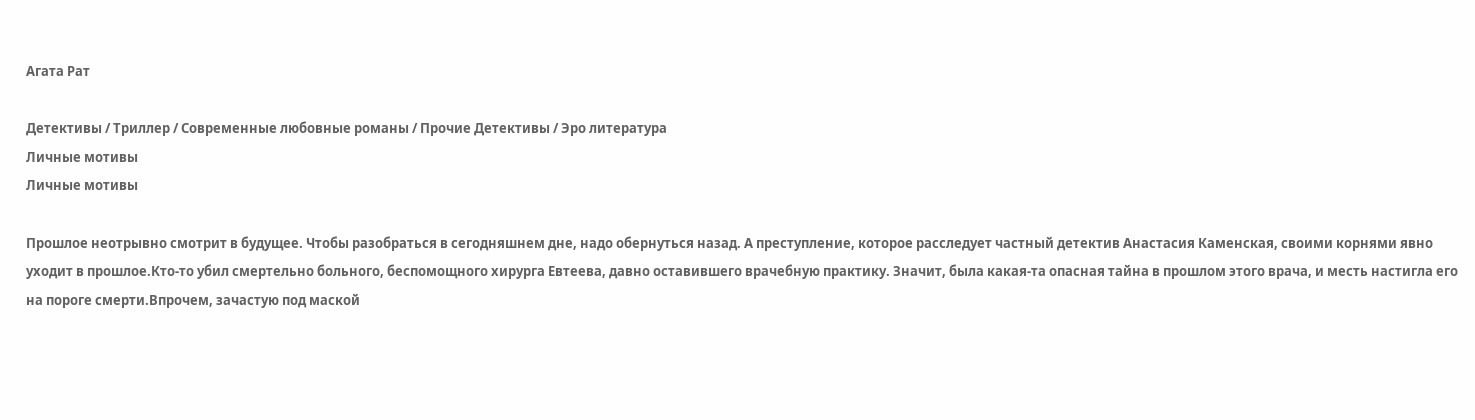Агата Рат

Детективы / Триллер / Современные любовные романы / Прочие Детективы / Эро литература
Личные мотивы
Личные мотивы

Прошлое неотрывно смотрит в будущее. Чтобы разобраться в сегодняшнем дне, надо обернуться назад. А преступление, которое расследует частный детектив Анастасия Каменская, своими корнями явно уходит в прошлое.Кто-то убил смертельно больного, беспомощного хирурга Евтеева, давно оставившего врачебную практику. Значит, была какая-та опасная тайна в прошлом этого врача, и месть настигла его на пороге смерти.Впрочем, зачастую под маской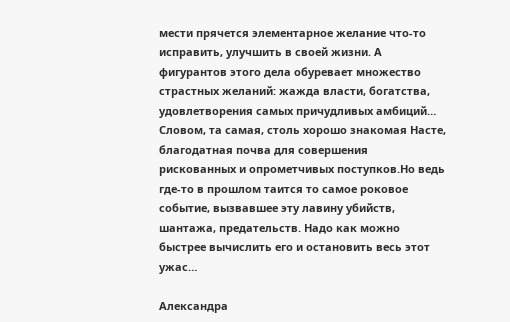мести прячется элементарное желание что-то исправить, улучшить в своей жизни. А фигурантов этого дела обуревает множество страстных желаний: жажда власти, богатства, удовлетворения самых причудливых амбиций… Словом, та самая, столь хорошо знакомая Насте, благодатная почва для совершения рискованных и опрометчивых поступков.Но ведь где-то в прошлом таится то самое роковое событие, вызвавшее эту лавину убийств, шантажа, предательств. Надо как можно быстрее вычислить его и остановить весь этот ужас…

Александра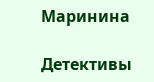Маринина

Детективы